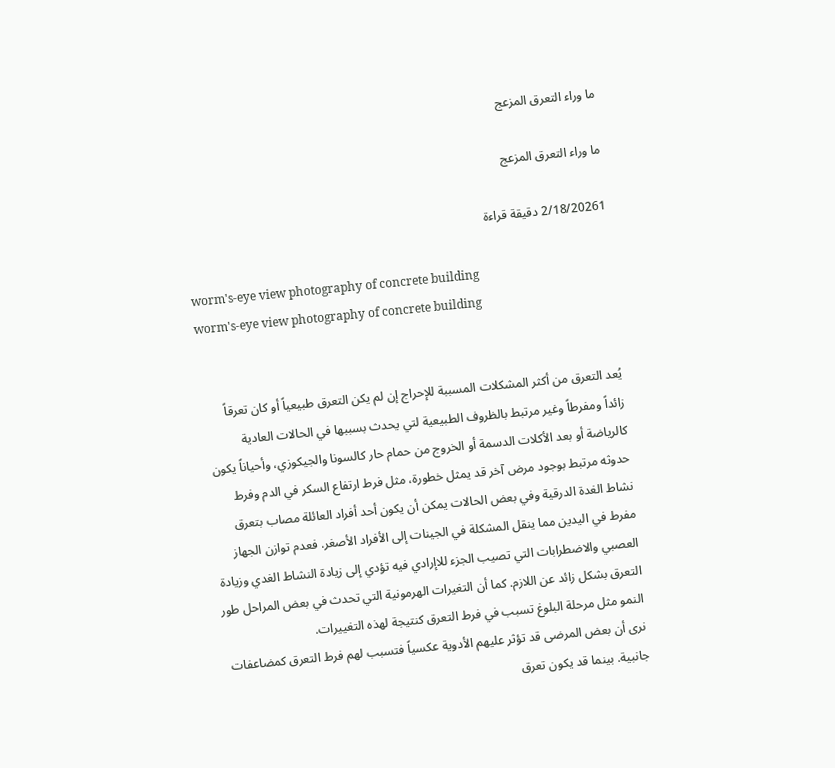ما وراء التعرق المزعج

ما وراء التعرق المزعج

2/18/20261 دقيقة قراءة

worm's-eye view photography of concrete building
worm's-eye view photography of concrete building


يُعد التعرق من أكثر المشكلات المسببة للإحراج إن لم يكن التعرق طبيعياً أو كان تعرقاً زائداً ومفرطاً وغير مرتبط بالظروف الطبيعية لتي يحدث بسببها في الحالات العادية كالرياضة أو بعد الأكلات الدسمة أو الخروج من حمام حار كالسونا والجيكوزي، وأحياناً يكون حدوثه مرتبط بوجود مرض آخر قد يمثل خطورة، مثل فرط ارتفاع السكر في الدم وفرط نشاط الغدة الدرقية وفي بعض الحالات يمكن أن يكون أحد أفراد العائلة مصاب بتعرق مفرط في اليدين مما ينقل المشكلة في الجينات إلى الأفراد الأصغر. فعدم توازن الجهاز العصبي والاضطرابات التي تصيب الجزء للاإرادي فيه تؤدي إلى زيادة النشاط الغدي وزيادة التعرق بشكل زائد عن اللازم. كما أن التغيرات الهرمونية التي تحدث في بعض المراحل طور النمو مثل مرحلة البلوغ تسبب في فرط التعرق كنتيجة لهذه التغييرات.
نرى أن بعض المرضى قد تؤثر عليهم الأدوية عكسياً فتسبب لهم فرط التعرق كمضاعفات جانبية. بينما قد يكون تعرق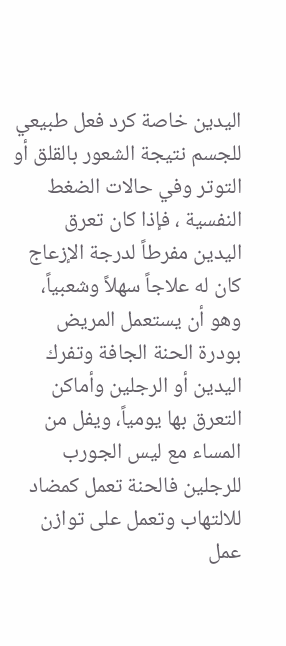اليدين خاصة كرد فعل طبيعي للجسم نتيجة الشعور بالقلق أو التوتر وفي حالات الضغط النفسية ، فإذا كان تعرق اليدين مفرطاً لدرجة الإزعاج كان له علاجاً سهلاً وشعبياً، وهو أن يستعمل المريض بودرة الحنة الجافة وتفرك اليدين أو الرجلين وأماكن التعرق بها يومياً، ويفل من المساء مع ليس الجورب للرجلين فالحنة تعمل كمضاد للالتهاب وتعمل على توازن عمل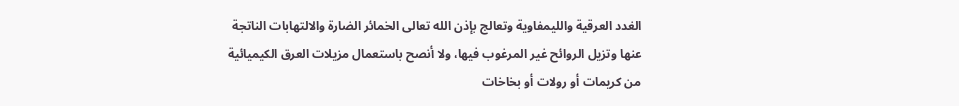الغدد العرقية والليمفاوية وتعالج بإذن الله تعالى الخمائر الضارة والالتهابات الناتجة عنها وتزيل الروائح غير المرغوب فيها، ولا أنصح باستعمال مزيلات العرق الكيميائية من كريمات أو رولات أو بخاخات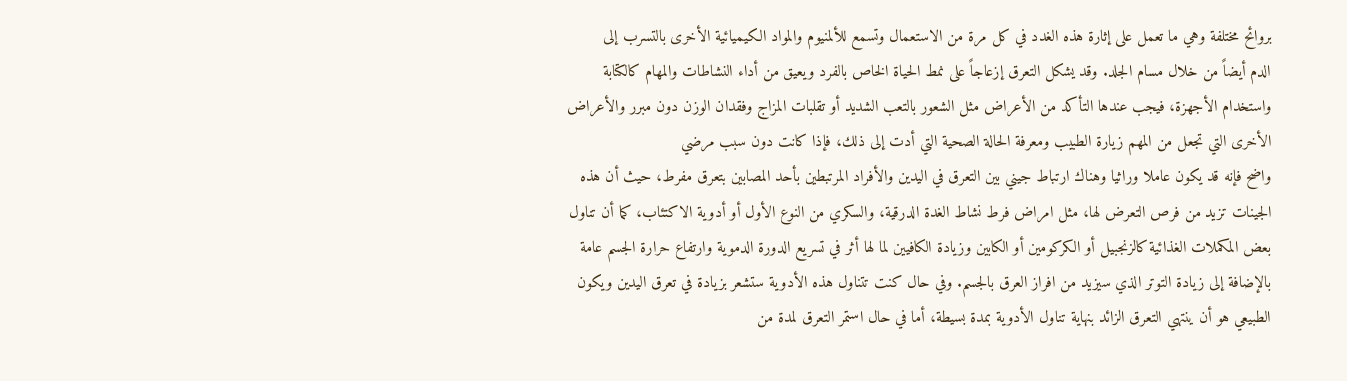بروائح مختلفة وهي ما تعمل على إثارة هذه الغدد في كل مرة من الاستعمال وتسمع للألمنيوم والمواد الكيميائية الأخرى بالتسرب إلى
الدم أيضاً من خلال مسام الجلد. وقد يشكل التعرق إزعاجاً على نمط الحياة الخاص بالفرد ويعيق من أداء النشاطات والمهام كالكتابة واستخدام الأجهزة، فيجب عندها التأكد من الأعراض مثل الشعور بالتعب الشديد أو تقلبات المزاج وفقدان الوزن دون مبرر والأعراض الأخرى التي تجعل من المهم زيارة الطبيب ومعرفة الحالة الصحية التي أدت إلى ذلك، فإذا كانت دون سبب مرضي
واضح فإنه قد يكون عاملا وراثيا وهناك ارتباط جيني بين التعرق في اليدين والأفراد المرتبطين بأحد المصابين بتعرق مفرط، حيث أن هذه الجينات تزيد من فرص التعرض لها، مثل امراض فرط نشاط الغدة الدرقية، والسكري من النوع الأول أو أدوية الاكتئاب، كما أن تناول بعض المكملات الغذائية كالزنجبيل أو الكركومين أو الكابين وزيادة الكافيين لما لها أثر في تسريع الدورة الدموية وارتفاع حرارة الجسم عامة بالإضافة إلى زيادة التوتر الذي سيزيد من افراز العرق بالجسم. وفي حال كنت تتناول هذه الأدوية ستشعر بزيادة في تعرق اليدين ويكون الطبيعي هو أن ينتهي التعرق الزائد بنهاية تناول الأدوية بمدة بسيطة، أما في حال استمر التعرق لمدة من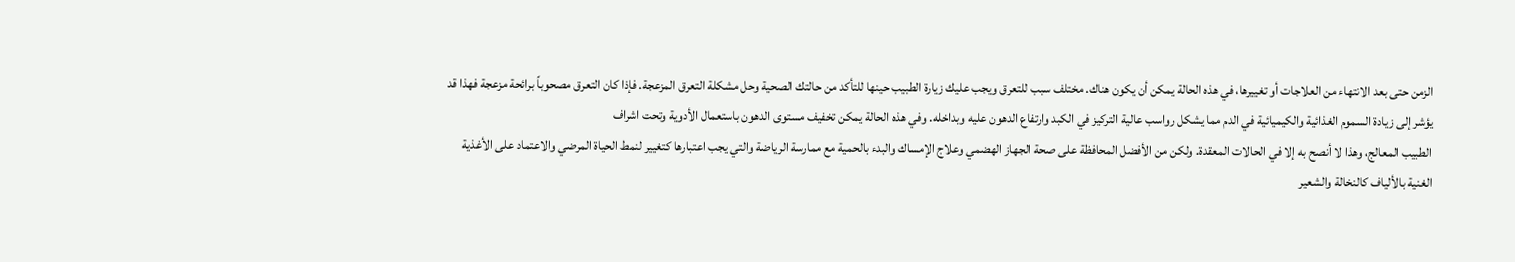الزمن حتى بعد الانتهاء من العلاجات أو تغييرها، في هذه الحالة يمكن أن يكون هناك. مختلف سبب للتعرق ويجب عليك زيارة الطبيب حينها للتأكد من حالتك الصحية وحل مشكلة التعرق المزعجة. فإذا كان التعرق مصحوباً برائحة مزعجة فهذا قد يؤشر إلى زيادة السموم الغذائية والكيميائية في الدم مما يشكل رواسب عالية التركيز في الكبد وارتفاع الدهون عليه وبداخله. وفي هذه الحالة يمكن تخفيف مستوى الدهون باستعمال الأدوية وتحت اشراف
الطبيب المعالج، وهذا لا أنصح به إلا في الحالات المعقدة. ولكن من الأفضل المحافظة على صحة الجهاز الهضمي وعلاج الإمساك والبدء بالحمية مع ممارسة الرياضة والتي يجب اعتبارها كتغيير لنمط الحياة المرضي والاعتماد على الأغذية الغنية بالألياف كالنخالة والشعير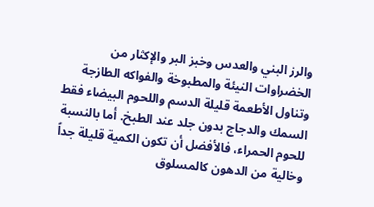والرز البني والعدس وخبز البر والإكثار من الخضراوات النيئة والمطبوخة والفواكه الطازجة وتناول الأطعمة قليلة الدسم واللحوم البيضاء فقط السمك والدجاج بدون جلد عند الطبخ. أما بالنسبة للحوم الحمراء، فالأفضل أن تكون الكمية قليلة جداً وخالية من الدهون كالمسلوق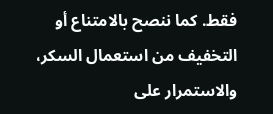فقط. كما ننصح بالامتناع أو التخفيف من استعمال السكر، والاستمرار على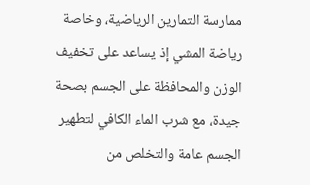ممارسة التمارين الرياضية، وخاصة رياضة المشي إذ يساعد على تخفيف الوزن والمحافظة على الجسم بصحة جيدة، مع شرب الماء الكافي لتطهير الجسم عامة والتخلص من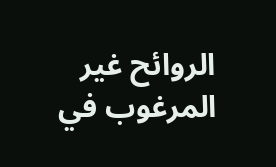الروائح غير المرغوب في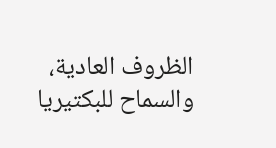الظروف العادية، والسماح للبكتيريا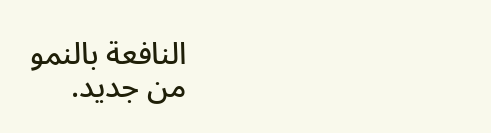النافعة بالنمو
من جديد.